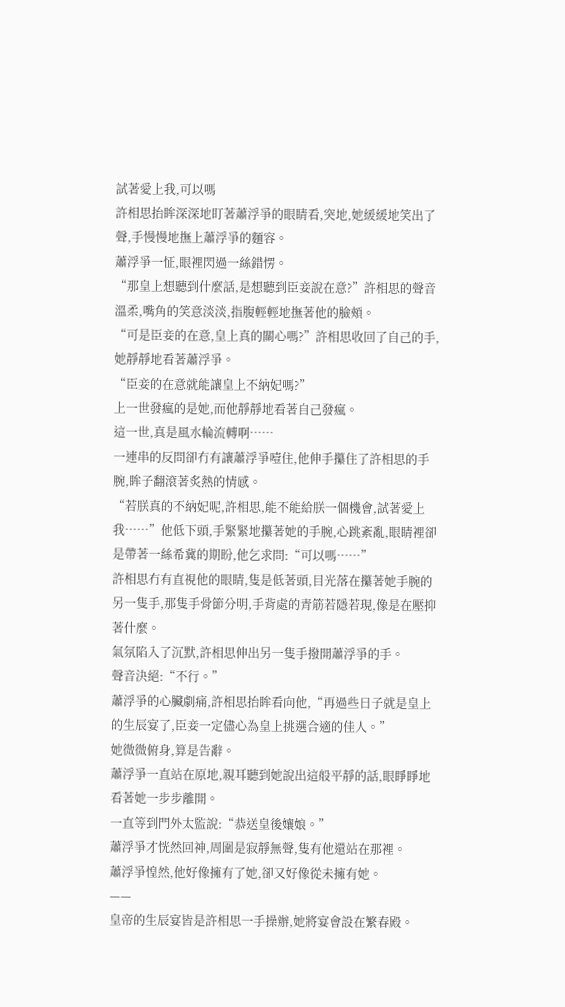試著愛上我,可以嗎
許相思抬眸深深地盯著蕭浮爭的眼睛看,突地,她緩緩地笑出了聲,手慢慢地撫上蕭浮爭的麵容。
蕭浮爭一怔,眼裡閃過一絲錯愣。
“那皇上想聽到什麼話,是想聽到臣妾說在意?”許相思的聲音溫柔,嘴角的笑意淡淡,指腹輕輕地撫著他的臉頰。
“可是臣妾的在意,皇上真的關心嗎?”許相思收回了自己的手,她靜靜地看著蕭浮爭。
“臣妾的在意就能讓皇上不納妃嗎?”
上一世發瘋的是她,而他靜靜地看著自己發瘋。
這一世,真是風水輪流轉啊……
一連串的反問卻冇有讓蕭浮爭噎住,他伸手攥住了許相思的手腕,眸子翻滾著炙熱的情感。
“若朕真的不納妃呢,許相思,能不能給朕一個機會,試著愛上我……”他低下頭,手緊緊地攥著她的手腕,心跳紊亂,眼睛裡卻是帶著一絲希冀的期盼,他乞求問:“可以嗎……”
許相思冇有直視他的眼睛,隻是低著頭,目光落在攥著她手腕的另一隻手,那隻手骨節分明,手背處的青筋若隱若現,像是在壓抑著什麼。
氣氛陷入了沉默,許相思伸出另一隻手撥開蕭浮爭的手。
聲音決絕:“不行。”
蕭浮爭的心臟劇痛,許相思抬眸看向他,“再過些日子就是皇上的生辰宴了,臣妾一定儘心為皇上挑選合適的佳人。”
她微微俯身,算是告辭。
蕭浮爭一直站在原地,親耳聽到她說出這般平靜的話,眼睜睜地看著她一步步離開。
一直等到門外太監說:“恭送皇後孃娘。”
蕭浮爭才恍然回神,周圍是寂靜無聲,隻有他還站在那裡。
蕭浮爭惶然,他好像擁有了她,卻又好像從未擁有她。
——
皇帝的生辰宴皆是許相思一手操辦,她將宴會設在繁春殿。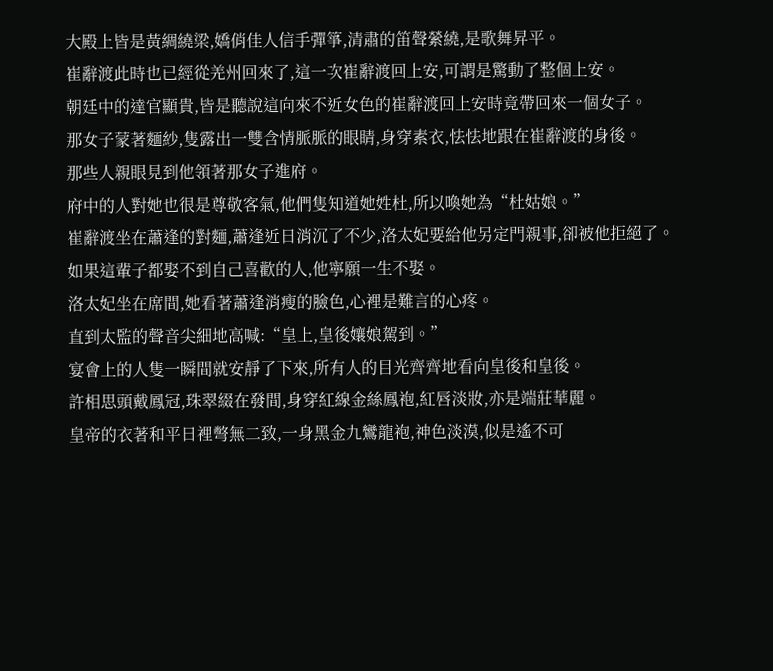大殿上皆是黃綢繞梁,嬌俏佳人信手彈箏,清肅的笛聲縈繞,是歌舞昇平。
崔辭渡此時也已經從羌州回來了,這一次崔辭渡回上安,可謂是驚動了整個上安。
朝廷中的達官顯貴,皆是聽說這向來不近女色的崔辭渡回上安時竟帶回來一個女子。
那女子蒙著麵紗,隻露出一雙含情脈脈的眼睛,身穿素衣,怯怯地跟在崔辭渡的身後。
那些人親眼見到他領著那女子進府。
府中的人對她也很是尊敬客氣,他們隻知道她姓杜,所以喚她為“杜姑娘。”
崔辭渡坐在蕭逢的對麵,蕭逢近日消沉了不少,洛太妃要給他另定門親事,卻被他拒絕了。
如果這輩子都娶不到自己喜歡的人,他寧願一生不娶。
洛太妃坐在席間,她看著蕭逢消瘦的臉色,心裡是難言的心疼。
直到太監的聲音尖細地高喊:“皇上,皇後孃娘駕到。”
宴會上的人隻一瞬間就安靜了下來,所有人的目光齊齊地看向皇後和皇後。
許相思頭戴鳳冠,珠翠綴在發間,身穿紅線金絲鳳袍,紅唇淡妝,亦是端莊華麗。
皇帝的衣著和平日裡彆無二致,一身黑金九鸞龍袍,神色淡漠,似是遙不可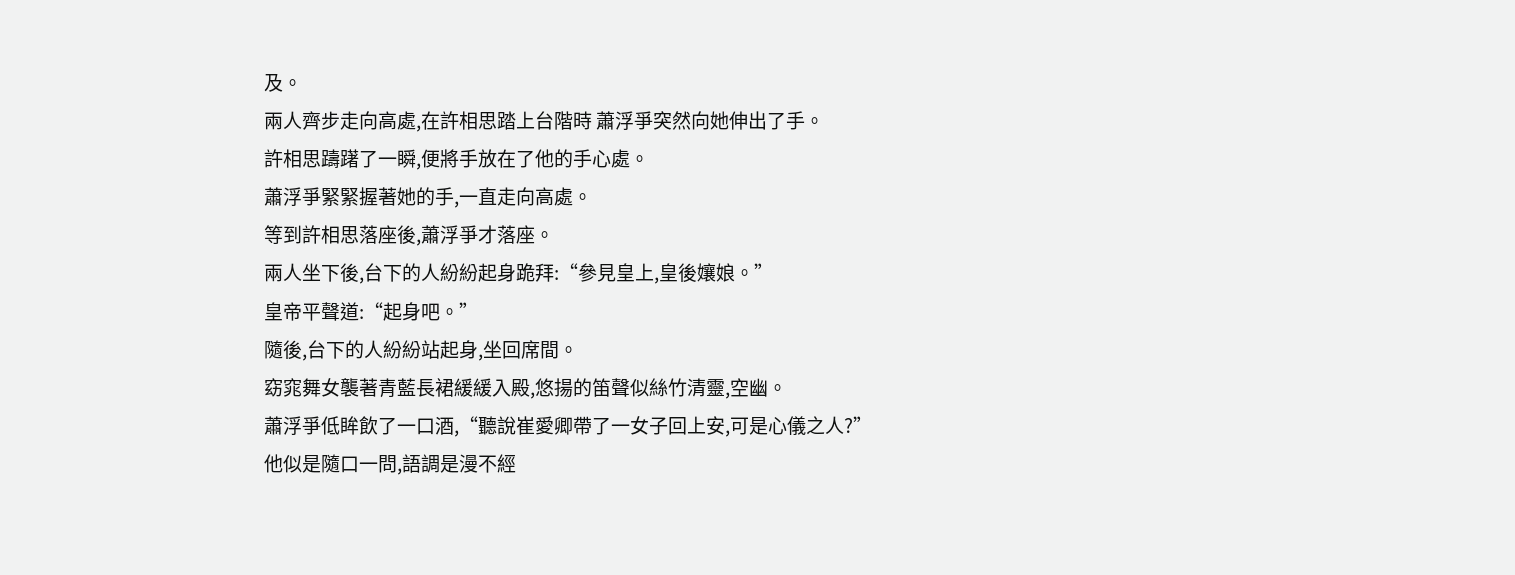及。
兩人齊步走向高處,在許相思踏上台階時 蕭浮爭突然向她伸出了手。
許相思躊躇了一瞬,便將手放在了他的手心處。
蕭浮爭緊緊握著她的手,一直走向高處。
等到許相思落座後,蕭浮爭才落座。
兩人坐下後,台下的人紛紛起身跪拜:“參見皇上,皇後孃娘。”
皇帝平聲道:“起身吧。”
隨後,台下的人紛紛站起身,坐回席間。
窈窕舞女襲著青藍長裙緩緩入殿,悠揚的笛聲似絲竹清靈,空幽。
蕭浮爭低眸飲了一口酒,“聽說崔愛卿帶了一女子回上安,可是心儀之人?”
他似是隨口一問,語調是漫不經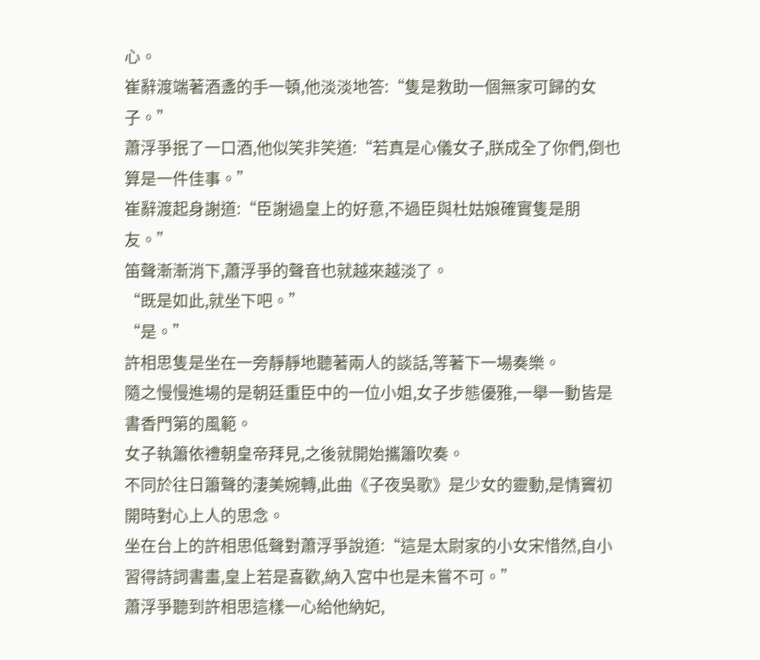心。
崔辭渡端著酒盞的手一頓,他淡淡地答:“隻是救助一個無家可歸的女子。”
蕭浮爭抿了一口酒,他似笑非笑道:“若真是心儀女子,朕成全了你們,倒也算是一件佳事。”
崔辭渡起身謝道:“臣謝過皇上的好意,不過臣與杜姑娘確實隻是朋友。”
笛聲漸漸消下,蕭浮爭的聲音也就越來越淡了。
“既是如此,就坐下吧。”
“是。”
許相思隻是坐在一旁靜靜地聽著兩人的談話,等著下一場奏樂。
隨之慢慢進場的是朝廷重臣中的一位小姐,女子步態優雅,一舉一動皆是書香門第的風範。
女子執簫依禮朝皇帝拜見,之後就開始攜簫吹奏。
不同於往日簫聲的淒美婉轉,此曲《子夜吳歌》是少女的靈動,是情竇初開時對心上人的思念。
坐在台上的許相思低聲對蕭浮爭說道:“這是太尉家的小女宋惜然,自小習得詩詞書畫,皇上若是喜歡,納入宮中也是未嘗不可。”
蕭浮爭聽到許相思這樣一心給他納妃,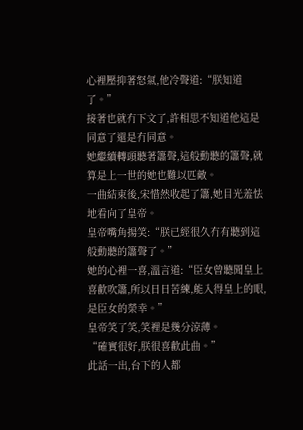心裡壓抑著怒氣,他冷聲道:“朕知道了。”
接著也就冇下文了,許相思不知道他這是同意了還是冇同意。
她繼續轉頭聽著簫聲,這般動聽的簫聲,就算是上一世的她也難以匹敵。
一曲結束後,宋惜然收起了簫,她目光羞怯地看向了皇帝。
皇帝嘴角揚笑:“朕已經很久冇有聽到這般動聽的簫聲了。”
她的心裡一喜,溫言道:“臣女曾聽聞皇上喜歡吹簫,所以日日苦練,能入得皇上的眼,是臣女的榮幸。”
皇帝笑了笑,笑裡是幾分涼薄。
“確實很好,朕很喜歡此曲。”
此話一出,台下的人都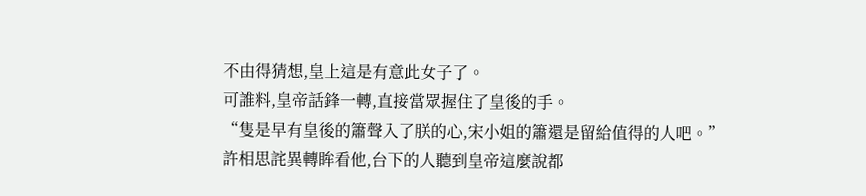不由得猜想,皇上這是有意此女子了。
可誰料,皇帝話鋒一轉,直接當眾握住了皇後的手。
“隻是早有皇後的簫聲入了朕的心,宋小姐的簫還是留給值得的人吧。”
許相思詫異轉眸看他,台下的人聽到皇帝這麼說都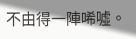不由得一陣唏噓。